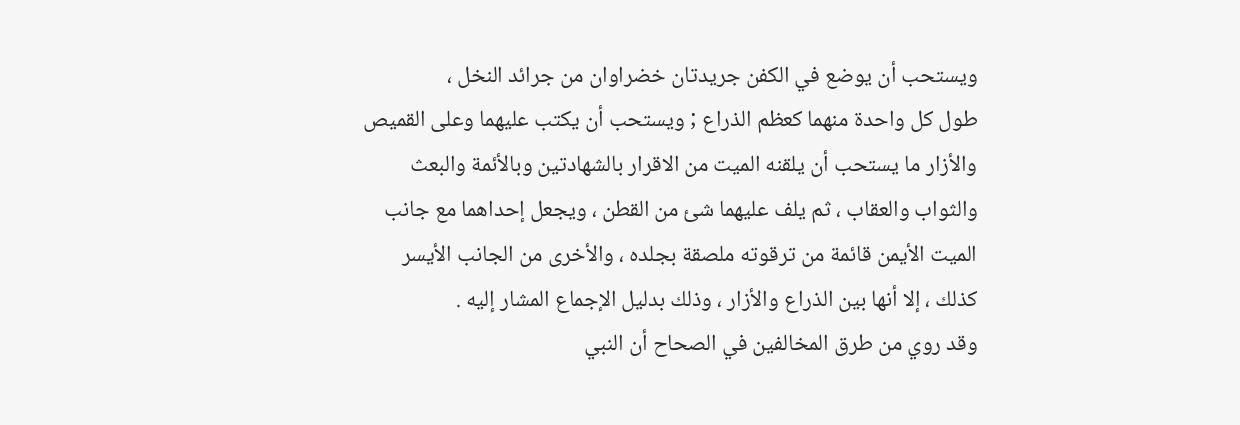ويستحب أن يوضع في الكفن جريدتان خضراوان من جرائد النخل ،
طول كل واحدة منهما كعظم الذراع ; ويستحب أن يكتب عليهما وعلى القميص
والأزار ما يستحب أن يلقنه الميت من الاقرار بالشهادتين وبالأئمة والبعث
والثواب والعقاب ، ثم يلف عليهما شئ من القطن ، ويجعل إحداهما مع جانب
الميت الأيمن قائمة من ترقوته ملصقة بجلده ، والأخرى من الجانب الأيسر
كذلك ، إلا أنها بين الذراع والأزار ، وذلك بدليل الإجماع المشار إليه .
وقد روي من طرق المخالفين في الصحاح أن النبي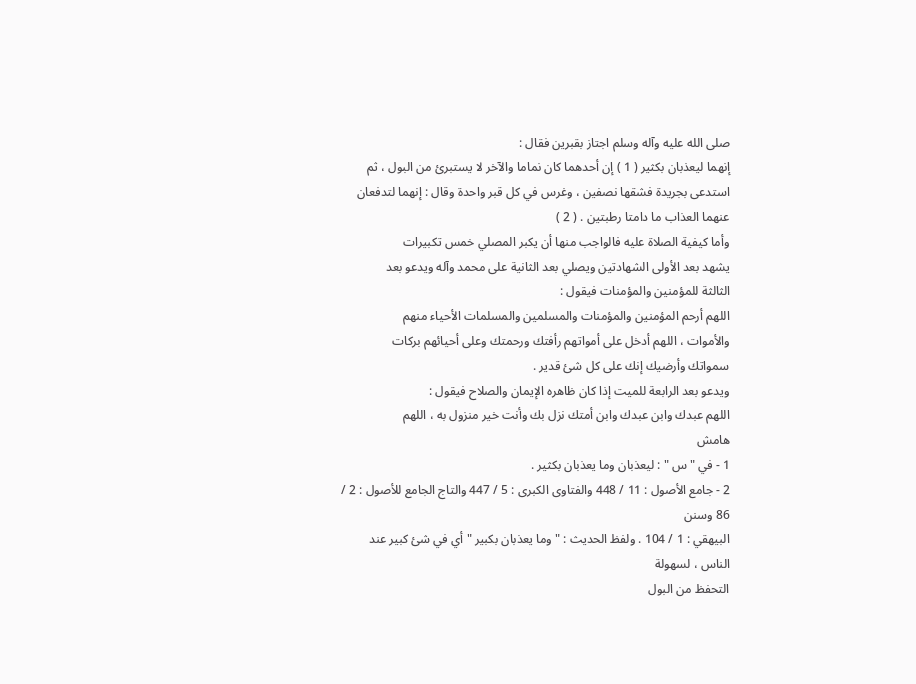صلى الله عليه وآله وسلم اجتاز بقبرين فقال :
إنهما ليعذبان بكثير ( 1 ) إن أحدهما كان نماما والآخر لا يستبرئ من البول ، ثم
استدعى بجريدة فشقها نصفين ، وغرس في كل قبر واحدة وقال : إنهما لتدفعان
عنهما العذاب ما دامتا رطبتين . ( 2 )
وأما كيفية الصلاة عليه فالواجب منها أن يكبر المصلي خمس تكبيرات
يشهد بعد الأولى الشهادتين ويصلي بعد الثانية على محمد وآله ويدعو بعد
الثالثة للمؤمنين والمؤمنات فيقول :
اللهم أرحم المؤمنين والمؤمنات والمسلمين والمسلمات الأحياء منهم
والأموات ، اللهم أدخل على أمواتهم رأفتك ورحمتك وعلى أحيائهم بركات
سمواتك وأرضيك إنك على كل شئ قدير .
ويدعو بعد الرابعة للميت إذا كان ظاهره الإيمان والصلاح فيقول :
اللهم عبدك وابن عبدك وابن أمتك نزل بك وأنت خير منزول به ، اللهم
هامش
1 - في " س " : ليعذبان وما يعذبان بكثير .
2 - جامع الأصول : 11 / 448 والفتاوى الكبرى : 5 / 447 والتاج الجامع للأصول : 2 / 86 وسنن
البيهقي : 1 / 104 . ولفظ الحديث : " وما يعذبان بكبير " أي في شئ كبير عند الناس ، لسهولة
التحفظ من البول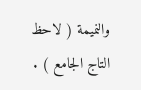والنميمة ( لاحظ التاج الجامع ) .